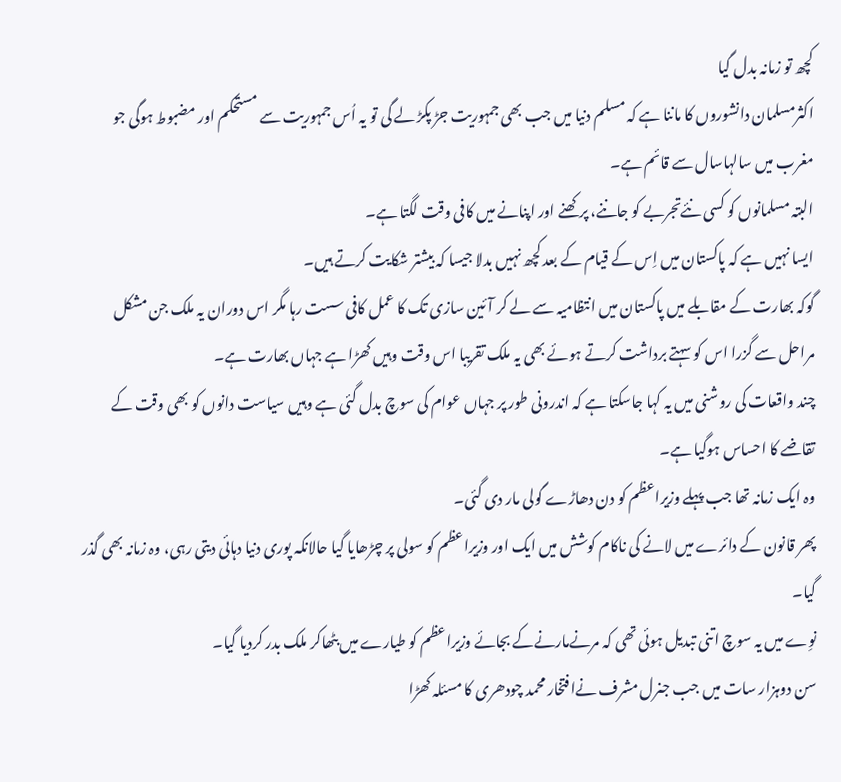کچھ تو زمانہ بدل گیا
اکثرمسلمان دانشوروں کا ماننا ہے کہ مسلم دنیا میں جب بھی جمہوریت جڑ پکڑ لے گی تو یہ اُس جمہوریت سے مستحکم اور مضبوط ہوگی جو مغرب میں سالہاسال سے قائم ہے۔
البتہ مسلمانوں کو کسی نئےتجربے کو جاننے، پرکھنے اور اپنانے میں کافی وقت لگتا ہے۔
ایسا نہیں ہے کہ پاکستان میں اِس کے قیام کے بعد کچھ نہیں بدلا جیسا کہ بیشتر شکایت کرتے ہیں۔
گوکہ بھارت کے مقابلے میں پاکستان میں انتظامیہ سے لے کر آئین سازی تک کا عمل کافی سست رہا مگر اس دوران یہ ملک جن مشکل مراحل سے گزرا اس کو سہتے برداشت کرتے ہوئے بھی یہ ملک تقریبا اس وقت وہیں کھڑا ہے جہاں بھارت ہے۔
چند واقعات کی روشنی میں یہ کہا جاسکتا ہے کہ اندرونی طور پر جہاں عوام کی سوچ بدل گئی ہے وہیں سیاست دانوں کو بھی وقت کے تقاضے کا احساس ہوگیا ہے۔
وہ ایک زمانہ تھا جب پہلے وزیراعظم کو دن دھاڑے گولی مار دی گئی۔
پھر قانون کے دائرے میں لانے کی ناکام کوشش میں ایک اور وزیراعظم کو سولی پر چڑھایا گیا حالانکہ پوری دنیا دہائی دیتی رہی، وہ زمانہ بھی گذر گیا۔
نوِے میں یہ سوچ اتنی تبدیل ہوئی تھی کہ مرنےمارنےکے بجائے وزیراعظم کو طیارے میں بٹھاکر ملک بدر کردیا گیا۔
سن دوہزار سات میں جب جنرل مشرف نےافتخار محمد چودھری کا مسئلہ کھڑا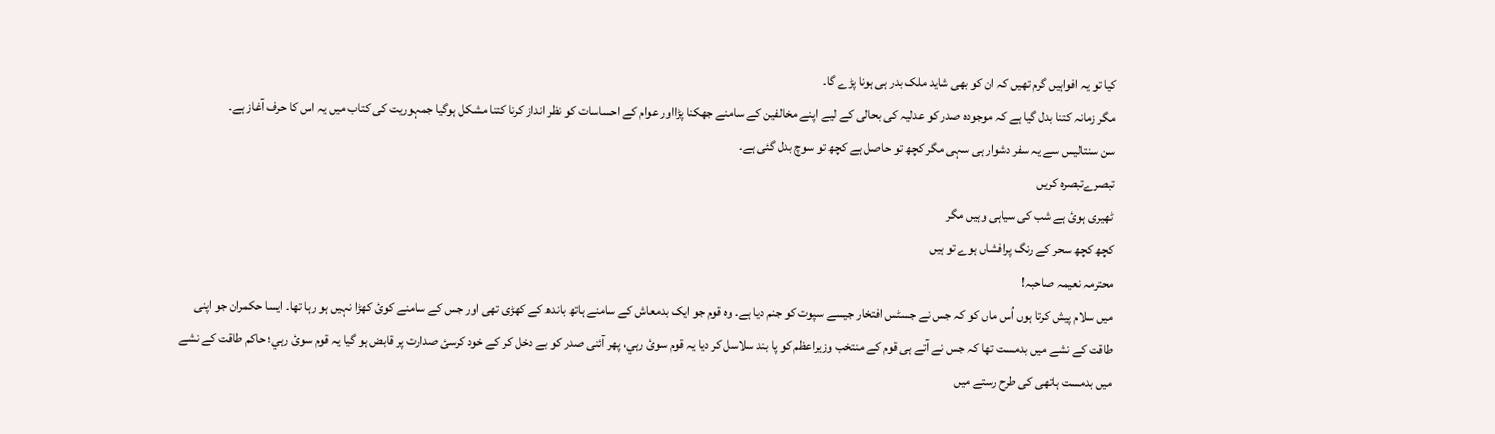کیا تو یہ افواہیں گرم تھیں کہ ان کو بھی شاید ملک بدر ہی ہونا پڑے گا۔
مگر زمانہ کتنا بدل گیا ہے کہ موجودہ صدر کو عدلیہ کی بحالی کے لیے اپنے مخالفین کے سامنے جھکنا پڑااور عوام کے احساسات کو نظر انداز کرنا کتنا مشکل ہوگیا جمہوریت کی کتاب میں یہ اس کا حرف آغاز ہے۔
سن سنتالیس سے یہ سفر دشوار ہی سہی مگر کچھ تو حاصل ہے کچھ تو سوچ بدل گئی ہے۔
تبصرےتبصرہ کریں
ٹھيری ہوئ ہے شب کی سياہی وہيں مگر
کچھ کچھ سحر کے رنگ پرافشاں ہوے تو ہيں
محترمہ نعيمہ صاحبہ!
ميں سلام پيش کرتا ہوں اُس ماں کو کہ جس نے جسٹس افتخار جيسے سپوت کو جنم ديا ہے۔ وہ قوم جو ايک بدمعاش کے سامنے ہاتھ باندھ کے کھڑی تھی اور جس کے سامنے کوئ کھڑا نہيں ہو رہا تھا۔ ايسا حکمران جو اپنی طاقت کے نشے ميں بدمست تھا کہ جس نے آتے ہی قوم کے منتخب وزيراعظم کو پا بند سلاسل کر ديا يہ قوم سوئ رہي، پھر آئنی صدر کو بے دخل کر کے خود کرسئ صدارت پر قابض ہو گيا يہ قوم سوئ رہي؛ حاکم طاقت کے نشے ميں بدمست ہاتھی کی طرح رستے ميں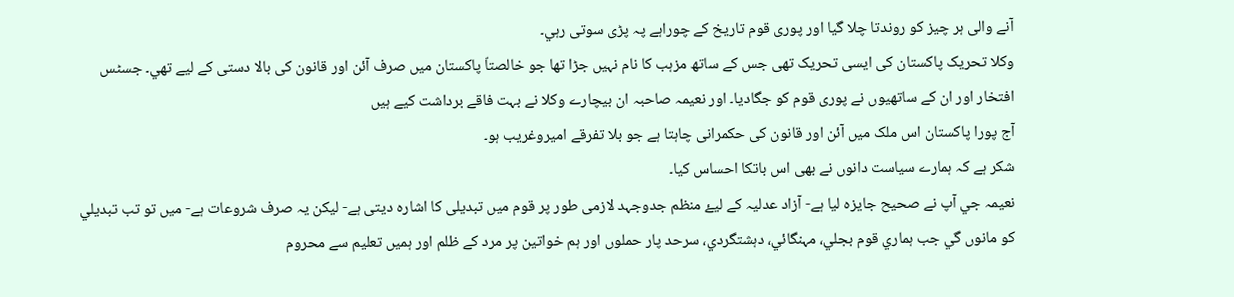آنے والی ہر چيز کو روندتا چلا گيا اور پوری قوم تاريخ کے چوراہے پہ پڑی سوتی رہي۔
وکلا تحريک پاکستان کی ايسی تحريک تھی جس کے ساتھ مزہب کا نام نہيں جڑا تھا جو خالصتاّ پاکستان ميں صرف آئن اور قانون کی بالا دستی کے ليے تھي۔ جسٹس افتخار اور ان کے ساتھيوں نے پوری قوم کو جگاديا۔ اور نعيمہ صاحبہ ان بيچارے وکلا نے بہت فاقے برداشت کيے ہيں
آج پورا پاکستان اس ملک ميں آئن اور قانون کی حکمرانی چاہتا ہے جو بلا تفرقے اميروغريب ہو۔
شکر ہے کہ ہمارے سياست دانوں نے بھی اس باتکا احساس کيا۔
نعيمہ جي آپ نے صحيح جايزہ ليا ہے- آزاد عدليہ کے ليۓ منظم جدوجہد لازمی طور پر قوم ميں تبديلی کا اشارہ ديتی ہے- ليکن يہ صرف شروعات ہے- ميں تو تب تبديلي کو مانوں گي جب ہماري قوم بجلي، مہنگائي، دہشتگردي، سرحد پار حملوں اور ہم خواتين پر مرد کے ظلم اور ہميں تعليم سے محروم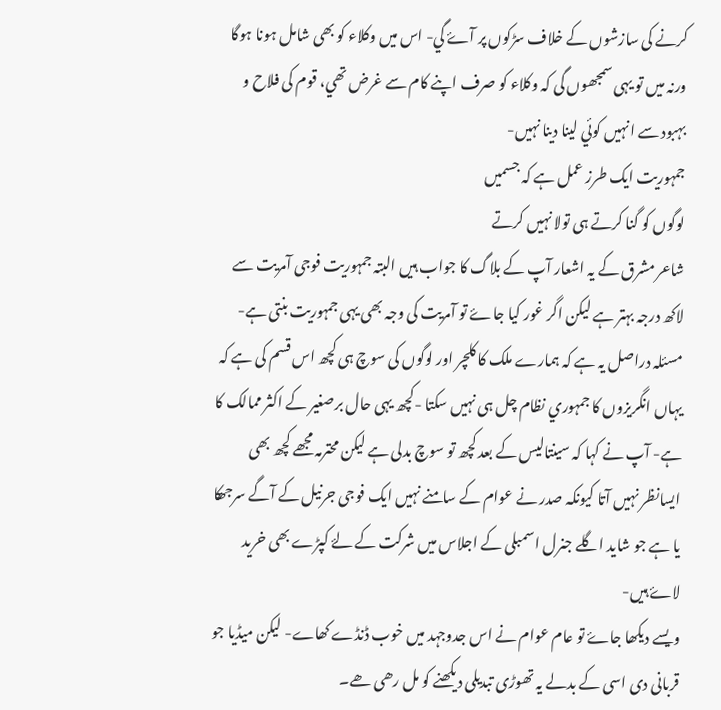کرنے کی سازشوں کے خلاف سڑکوں پر آۓ گي- اس ميں وکلاء کو بھی شامل ہونا ہوگا ورنہ ميں تو يہی سمجھوں گی کہ وکلاء کو صرف اپنے کام سے غرض تھي، قوم کی فلاح و بہبود سے انہيں کوئي لينا دينا نہيں-
جمہوريت ايک طرز عمل ہے کہ جسميں
لوگوں کو گنا کرتے ہی تولا نہيں کرتے
شاعر مشرق کے يہ اشعار آپ کے بلاگ کا جواب ہيں البتہ جمہوريت فوجی آمريت سے لاکھ درجہ بہتر ہے ليکن اگر غور کيا جاۓ تو آمريت کی وجہ بھی يہی جمہوريت بنتی ہے- مسئلہ دراصل يہ ہے کہ ہمارے ملک کا کلچر اور لوگوں کی سوچ ہی کچھ اس قسم کی ہے کہ يہاں انگريزوں کا جمہوري نظام چل ہی نہيں سکتا -کچھ يہی حال برصغير کے اکثر ممالک کا ہے- آپ نے کہا کہ سينتاليس کے بعد کچھ تو سوچ بدلی ہے ليکن محترمہ مجھے کچھ بھی ايسانظر نہيں آتا کيونکہ صدر نے عوام کے سامنے نہيں ايک فوجی جرنيل کے آگے سرجھکا يا ہے جو شايد اگلے جنرل اسمبلی کے اجلاس ميں شرکت کے لۓ کپڑے بھی خريد لاۓ ہيں-
ويسے ديکھا جاۓ تو عام عوام نے اس جدوجہد ميں خوب ڈنڈے کھاے- ليکن ميڈيا جو قربانی دی اسی کے بدلے يہ تھوڑی تبديلی ديکھنے کو مل رھی ھے۔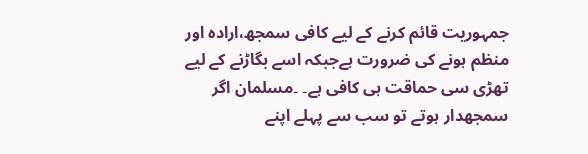جمہوریت قائم کرنے کے لیے کافی سمجھ،ارادہ اور منظم ہونے کی ضرورت ہےجبکہ اسے بگاڑنے کے لیے تھڑی سی حماقت ہی کافی ہے۔ ۔مسلمان اگر سمجھدار ہوتے تو سب سے پہلے اپنے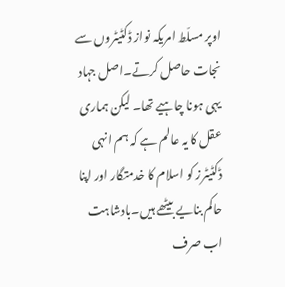اوپر مسلّط امریکہ نواز ڈکٹیٹروں سے نجات حاصل کرتے۔اصل جہاد یہی ہونا چاہیے تھا۔ لیکن ہماری عقل کا یہ عالم ہے کہ ہم انہی ڈکٹیٹرز کو اسلام کا خدمتگار اور اپنا حاکم بنایے بیٹھے ہیں۔بادشاہت اب صرف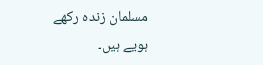مسلمان زندہ رکھے ہویے ہیں۔